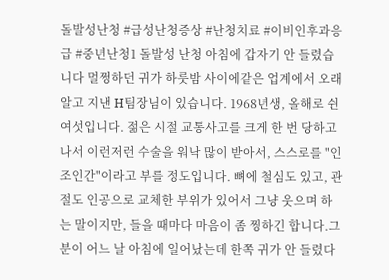돌발성난청 #급성난청증상 #난청치료 #이비인후과응급 #중년난청1 돌발성 난청 아침에 갑자기 안 들렸습니다 멀쩡하던 귀가 하룻밤 사이에같은 업계에서 오래 알고 지낸 H팀장님이 있습니다. 1968년생, 올해로 쉰여섯입니다. 젊은 시절 교통사고를 크게 한 번 당하고 나서 이런저런 수술을 워낙 많이 받아서, 스스로를 "인조인간"이라고 부를 정도입니다. 뼈에 철심도 있고, 관절도 인공으로 교체한 부위가 있어서 그냥 웃으며 하는 말이지만, 들을 때마다 마음이 좀 찡하긴 합니다.그분이 어느 날 아침에 일어났는데 한쪽 귀가 안 들렸다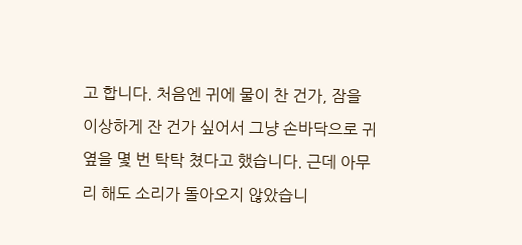고 합니다. 처음엔 귀에 물이 찬 건가, 잠을 이상하게 잔 건가 싶어서 그냥 손바닥으로 귀 옆을 몇 번 탁탁 쳤다고 했습니다. 근데 아무리 해도 소리가 돌아오지 않았습니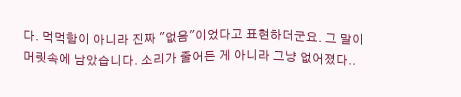다. 먹먹함이 아니라 진짜 "없음"이었다고 표현하더군요. 그 말이 머릿속에 남았습니다. 소리가 줄어든 게 아니라 그냥 없어졌다..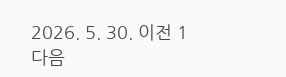2026. 5. 30. 이전 1 다음